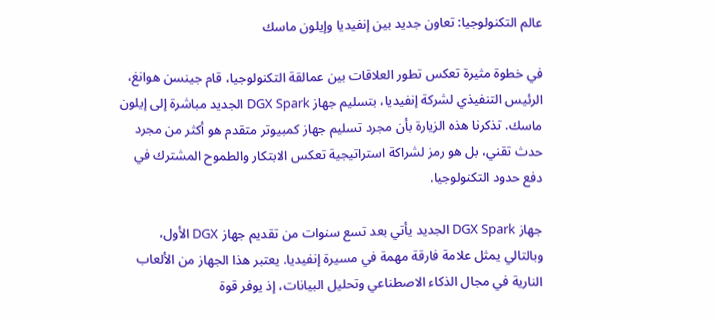عالم التكنولوجيا: تعاون جديد بين إنفيديا وإيلون ماسك

في خطوة مثيرة تعكس تطور العلاقات بين عمالقة التكنولوجيا، قام جينسن هوانغ، الرئيس التنفيذي لشركة إنفيديا، بتسليم جهاز DGX Spark الجديد مباشرة إلى إيلون ماسك. تذكرنا هذه الزيارة بأن مجرد تسليم جهاز كمبيوتر متقدم هو أكثر من مجرد حدث تقني، بل هو رمز لشراكة استراتيجية تعكس الابتكار والطموح المشترك في دفع حدود التكنولوجيا.

جهاز DGX Spark الجديد يأتي بعد تسع سنوات من تقديم جهاز DGX الأول، وبالتالي يمثل علامة فارقة مهمة في مسيرة إنفيديا. يعتبر هذا الجهاز من الألعاب النارية في مجال الذكاء الاصطناعي وتحليل البيانات، إذ يوفر قوة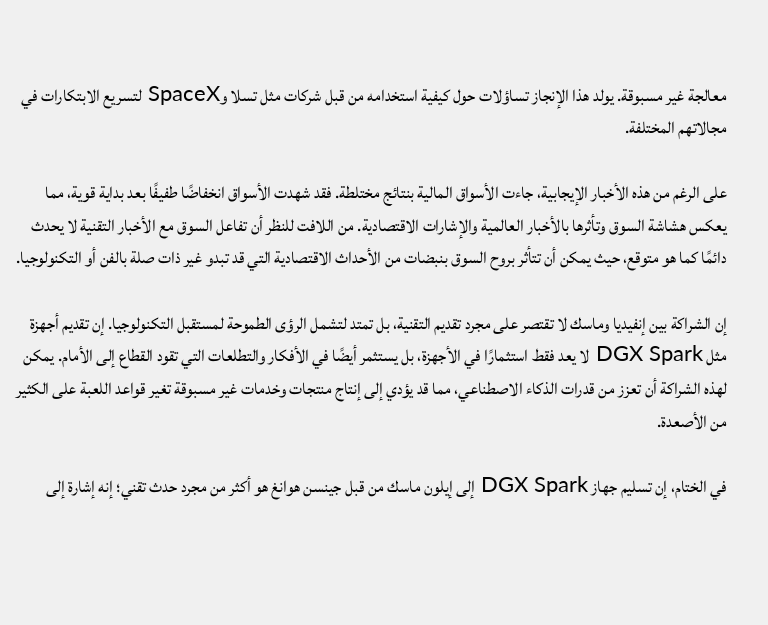معالجة غير مسبوقة. يولد هذا الإنجاز تساؤلات حول كيفية استخدامه من قبل شركات مثل تسلا وSpaceX لتسريع الابتكارات في مجالاتهم المختلفة.

على الرغم من هذه الأخبار الإيجابية، جاءت الأسواق المالية بنتائج مختلطة. فقد شهدت الأسواق انخفاضًا طفيفًا بعد بداية قوية، مما يعكس هشاشة السوق وتأثرها بالأخبار العالمية والإشارات الاقتصادية. من اللافت للنظر أن تفاعل السوق مع الأخبار التقنية لا يحدث دائمًا كما هو متوقع، حيث يمكن أن تتأثر بروح السوق بنبضات من الأحداث الاقتصادية التي قد تبدو غير ذات صلة بالفن أو التكنولوجيا.

إن الشراكة بين إنفيديا وماسك لا تقتصر على مجرد تقديم التقنية، بل تمتد لتشمل الرؤى الطموحة لمستقبل التكنولوجيا. إن تقديم أجهزة مثل DGX Spark لا يعد فقط استثمارًا في الأجهزة، بل يستثمر أيضًا في الأفكار والتطلعات التي تقود القطاع إلى الأمام. يمكن لهذه الشراكة أن تعزز من قدرات الذكاء الاصطناعي، مما قد يؤدي إلى إنتاج منتجات وخدمات غير مسبوقة تغير قواعد اللعبة على الكثير من الأصعدة.

في الختام، إن تسليم جهاز DGX Spark إلى إيلون ماسك من قبل جينسن هوانغ هو أكثر من مجرد حدث تقني؛ إنه إشارة إلى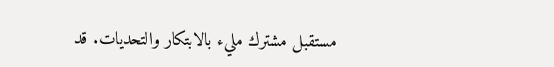مستقبل مشترك مليء بالابتكار والتحديات. قد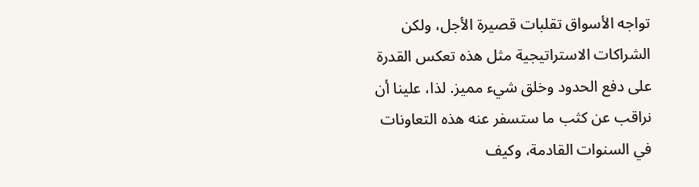تواجه الأسواق تقلبات قصيرة الأجل، ولكن الشراكات الاستراتيجية مثل هذه تعكس القدرة على دفع الحدود وخلق شيء مميز. لذا، علينا أن نراقب عن كثب ما ستسفر عنه هذه التعاونات في السنوات القادمة، وكيف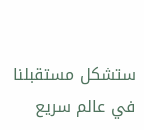ستشكل مستقبلنا في عالم سريع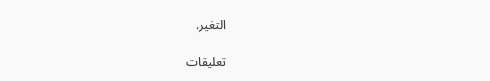التغير.

تعليقات